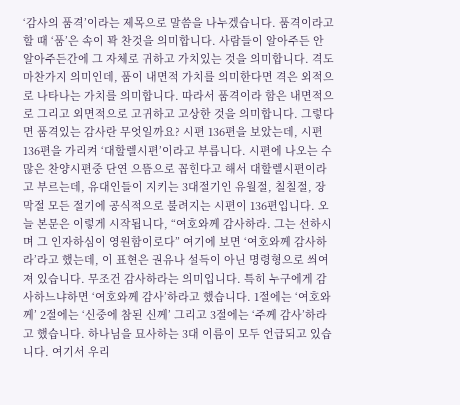‘감사의 품격’이라는 제목으로 말씀을 나누겠습니다. 품격이라고 할 때 ‘품’은 속이 꽉 찬것을 의미합니다. 사람들이 알아주든 안 알아주든간에 그 자체로 귀하고 가치있는 것을 의미합니다. 격도 마찬가지 의미인데, 품이 내면적 가치를 의미한다면 격은 외적으로 나타나는 가치를 의미합니다. 따라서 품격이라 함은 내면적으로 그리고 외면적으로 고귀하고 고상한 것을 의미합니다. 그렇다면 품격있는 감사란 무엇일까요? 시편 136편을 보았는데, 시편 136편을 가리켜 ‘대할렐시편’이라고 부릅니다. 시편에 나오는 수많은 찬양시편중 단연 으뜸으로 꼽힌다고 해서 대할렐시편이라고 부르는데, 유대인들이 지키는 3대절기인 유월절, 칠칠절, 장막절 모든 절기에 공식적으로 불려지는 시편이 136편입니다. 오늘 본문은 이렇게 시작됩니다, “여호와께 감사하라. 그는 선하시며 그 인자하심이 영원함이로다” 여기에 보면 ‘여호와께 감사하라’라고 했는데, 이 표현은 권유나 설득이 아닌 명령형으로 씌여져 있습니다. 무조건 감사하라는 의미입니다. 특히 누구에게 감사하느냐하면 ‘여호와께 감사’하라고 했습니다. 1절에는 ‘여호와께’ 2절에는 ‘신중에 참된 신께’ 그리고 3절에는 ‘주께 감사’하라고 했습니다. 하나님을 묘사하는 3대 이름이 모두 언급되고 있습니다. 여기서 우리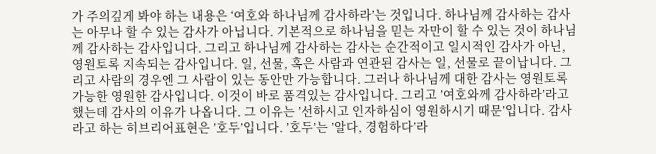가 주의깊게 봐야 하는 내용은 ‘여호와 하나님께 감사하라’는 것입니다. 하나님께 감사하는 감사는 아무나 할 수 있는 감사가 아닙니다. 기본적으로 하나님을 믿는 자만이 할 수 있는 것이 하나님께 감사하는 감사입니다. 그리고 하나님께 감사하는 감사는 순간적이고 일시적인 감사가 아닌, 영원토록 지속되는 감사입니다. 일, 선물, 혹은 사람과 연관된 감사는 일, 선물로 끝이납니다. 그리고 사람의 경우엔 그 사람이 있는 동안만 가능합니다. 그러나 하나님께 대한 감사는 영원토록 가능한 영원한 감사입니다. 이것이 바로 품격있는 감사입니다. 그리고 ’여호와께 감사하라’라고 했는데 감사의 이유가 나옵니다. 그 이유는 ’선하시고 인자하심이 영원하시기 때문’입니다. 감사라고 하는 히브리어표현은 ’호두’입니다. ’호두’는 ’알다, 경험하다’라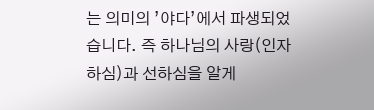는 의미의 ’야다’에서 파생되었습니다. 즉 하나님의 사랑(인자하심)과 선하심을 알게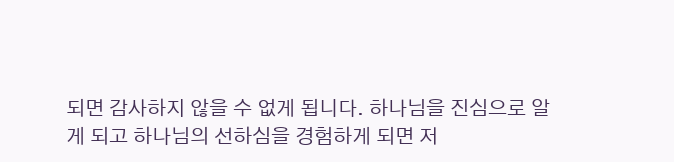되면 감사하지 않을 수 없게 됩니다. 하나님을 진심으로 알게 되고 하나님의 선하심을 경험하게 되면 저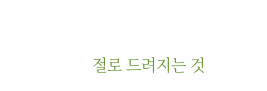절로 드려지는 것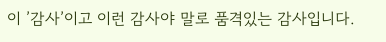이 ’감사’이고 이런 감사야 말로 품격있는 감사입니다.